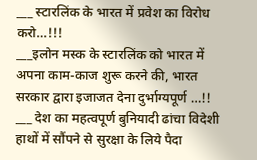___ स्टारलिंक के भारत में प्रवेश का विरोध करो…!!!
___इलोन मस्क के स्टारलिंक को भारत में अपना काम-काज शुरू करने की, भारत सरकार द्वारा इजाजत देना दुर्भाग्यपूर्ण …!!
___ देश का महत्वपूर्ण बुनियादी ढांचा विदेशी हाथों में सौंपने से सुरक्षा के लिये पैदा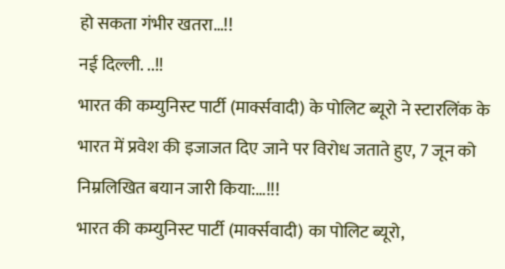हो सकता गंभीर खतरा…!!
नई दिल्ली. ..!!
भारत की कम्युनिस्ट पार्टी (मार्क्सवादी) के पोलिट ब्यूरो ने स्टारलिंक के भारत में प्रवेश की इजाजत दिए जाने पर विरोध जताते हुए, 7 जून को निम्रलिखित बयान जारी किया:…!!!
भारत की कम्युनिस्ट पार्टी (मार्क्सवादी) का पोलिट ब्यूरो,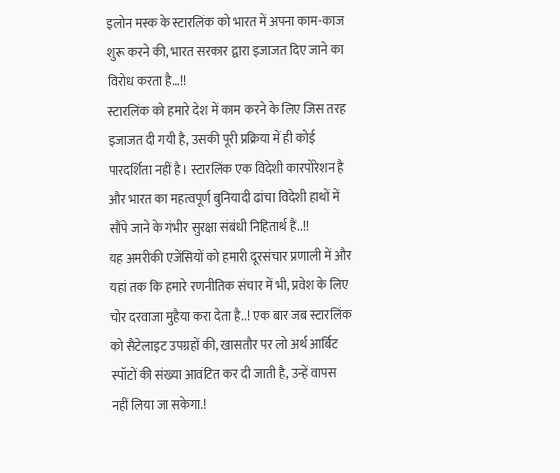इलोन मस्क के स्टारलिंक को भारत में अपना काम-काज शुरू करने की, भारत सरकार द्वारा इजाजत दिए जाने का विरोध करता है…!!
स्टारलिंक को हमारे देश में काम करने के लिए जिस तरह इजाजत दी गयी है, उसकी पूरी प्रक्रिया में ही कोई पारदर्शिता नहीं है। स्टारलिंक एक विदेशी कारपोरेशन है और भारत का महत्वपूर्ण बुनियादी ढांचा विदेशी हाथों में सौंपे जाने के गंभीर सुरक्षा संबंधी निहितार्थ हैं..!!
यह अमरीकी एजेंसियों को हमारी दूरसंचार प्रणाली में और यहां तक कि हमारे रणनीतिक संचार में भी, प्रवेश के लिए चोर दरवाजा मुहैया करा देता है..! एक बार जब स्टारलिंक को सैटेलाइट उपग्रहों की, खासतौर पर लो अर्थ आर्बिट स्पॉटों की संख्या आवंटित कर दी जाती है, उन्हें वापस नहीं लिया जा सकेगा.!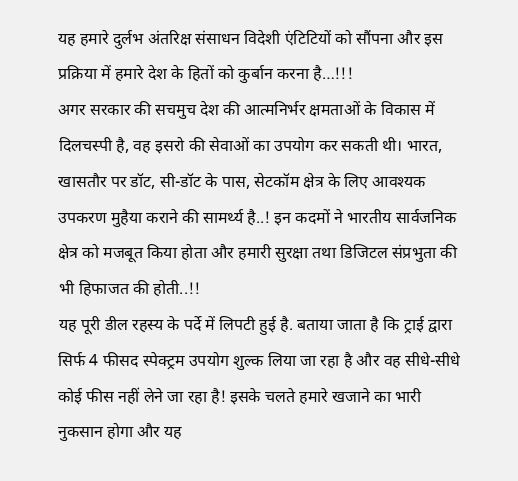यह हमारे दुर्लभ अंतरिक्ष संसाधन विदेशी एंटिटियों को सौंपना और इस प्रक्रिया में हमारे देश के हितों को कुर्बान करना है…!!!
अगर सरकार की सचमुच देश की आत्मनिर्भर क्षमताओं के विकास में दिलचस्पी है, वह इसरो की सेवाओं का उपयोग कर सकती थी। भारत, खासतौर पर डॉट, सी-डॉट के पास, सेटकॉम क्षेत्र के लिए आवश्यक उपकरण मुहैया कराने की सामर्थ्य है..! इन कदमों ने भारतीय सार्वजनिक क्षेत्र को मजबूत किया होता और हमारी सुरक्षा तथा डिजिटल संप्रभुता की भी हिफाजत की होती..!!
यह पूरी डील रहस्य के पर्दे में लिपटी हुई है. बताया जाता है कि ट्राई द्वारा सिर्फ 4 फीसद स्पेक्ट्रम उपयोग शुल्क लिया जा रहा है और वह सीधे-सीधे कोई फीस नहीं लेने जा रहा है! इसके चलते हमारे खजाने का भारी नुकसान होगा और यह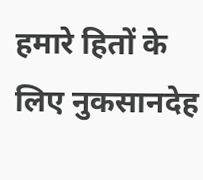हमारे हितों के लिए नुकसानदेह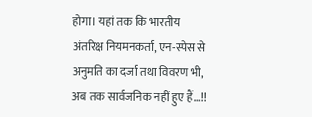होगा। यहां तक कि भारतीय अंतरिक्ष नियमनकर्ता, एन-स्पेस से अनुमति का दर्जा तथा विवरण भी, अब तक सार्वजनिक नहीं हुए हैं…!!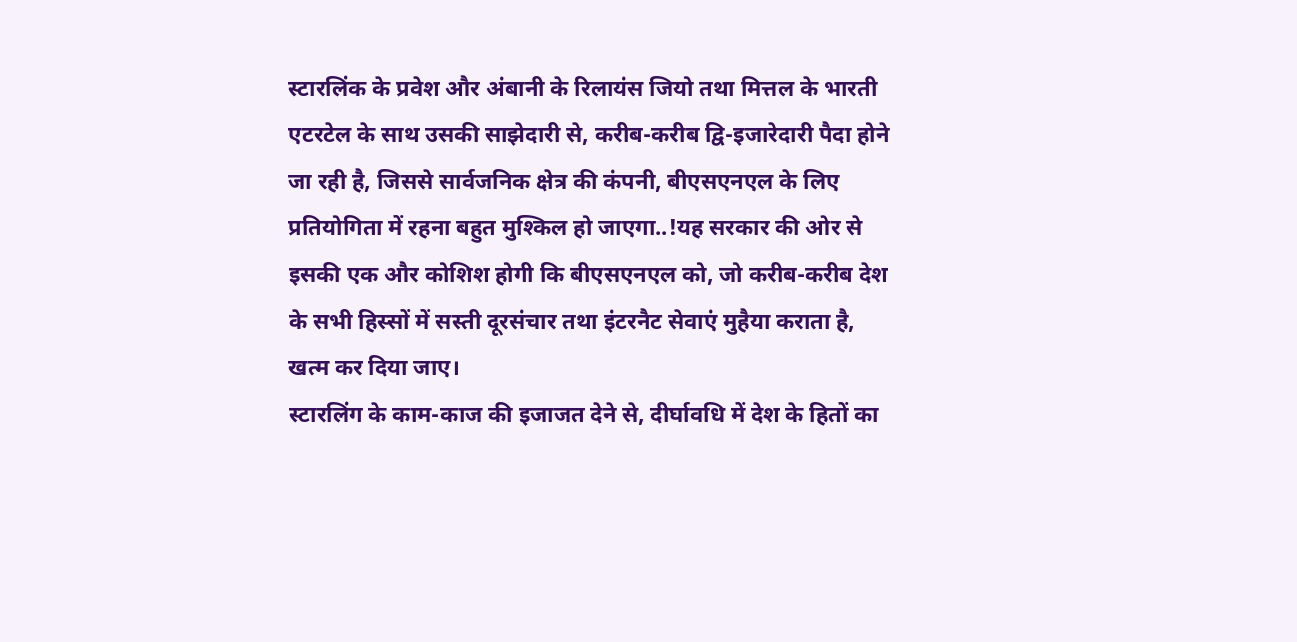स्टारलिंक के प्रवेश और अंबानी के रिलायंस जियो तथा मित्तल के भारती एटरटेल के साथ उसकी साझेदारी से, करीब-करीब द्वि-इजारेदारी पैदा होने जा रही है, जिससे सार्वजनिक क्षेत्र की कंपनी, बीएसएनएल के लिए प्रतियोगिता में रहना बहुत मुश्किल हो जाएगा..!यह सरकार की ओर से इसकी एक और कोशिश होगी कि बीएसएनएल को, जो करीब-करीब देश के सभी हिस्सों में सस्ती दूरसंचार तथा इंटरनैट सेवाएं मुहैया कराता है, खत्म कर दिया जाए।
स्टारलिंग के काम-काज की इजाजत देने से, दीर्घावधि में देश के हितों का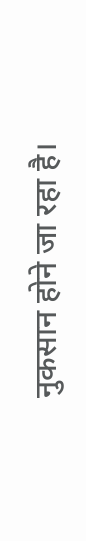नुकसान होने जा रहा है।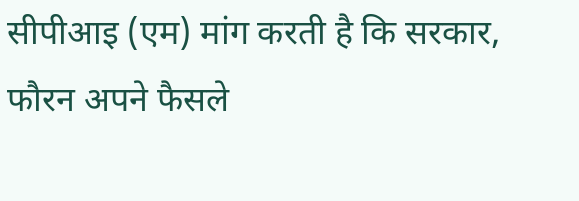सीपीआइ (एम) मांग करती है कि सरकार, फौरन अपने फैसले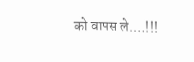को वापस ले.…!!!